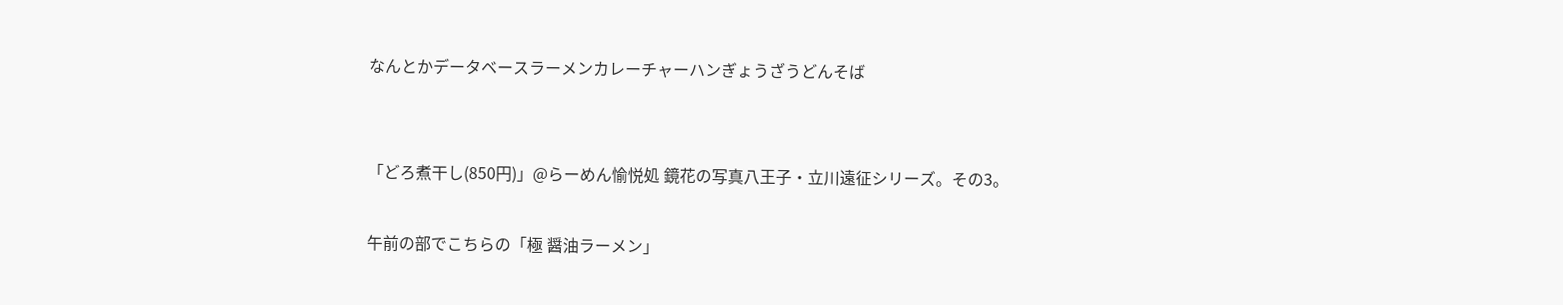なんとかデータベースラーメンカレーチャーハンぎょうざうどんそば


「どろ煮干し(850円)」@らーめん愉悦処 鏡花の写真八王子・立川遠征シリーズ。その3。

午前の部でこちらの「極 醤油ラーメン」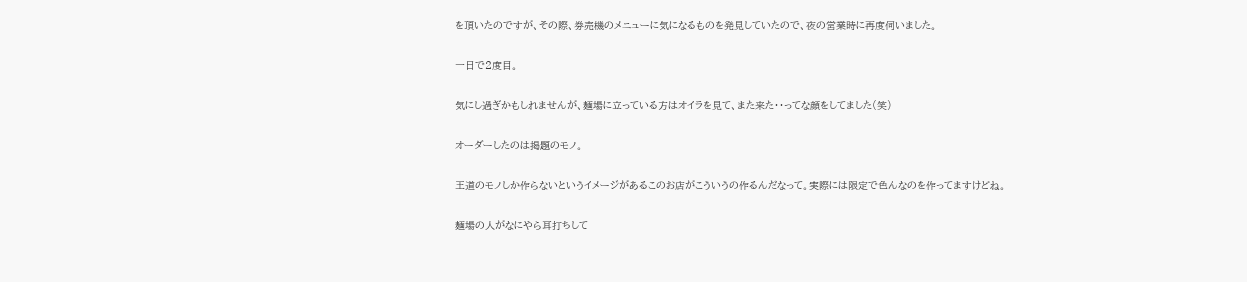を頂いたのですが、その際、券売機のメニューに気になるものを発見していたので、夜の営業時に再度伺いました。

一日で2度目。

気にし過ぎかもしれませんが、麺場に立っている方はオイラを見て、また来た・・ってな顔をしてました(笑)

オーダーしたのは掲題のモノ。

王道のモノしか作らないというイメージがあるこのお店がこういうの作るんだなって。実際には限定で色んなのを作ってますけどね。

麺場の人がなにやら耳打ちして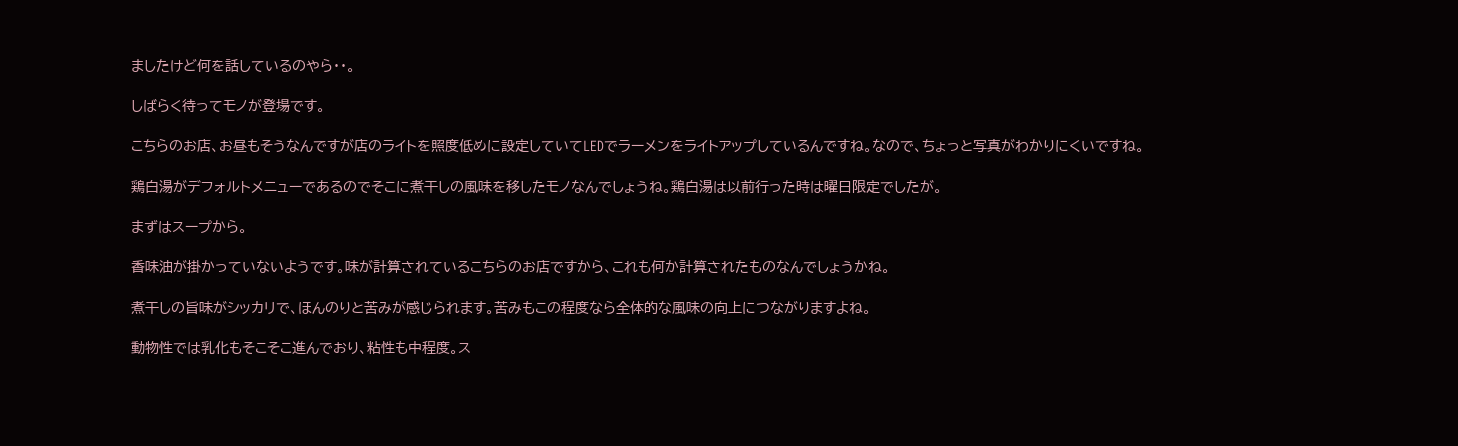ましたけど何を話しているのやら・・。

しばらく待ってモノが登場です。

こちらのお店、お昼もそうなんですが店のライトを照度低めに設定していてLEDでラーメンをライトアップしているんですね。なので、ちょっと写真がわかりにくいですね。

鶏白湯がデフォルトメニューであるのでそこに煮干しの風味を移したモノなんでしょうね。鶏白湯は以前行った時は曜日限定でしたが。

まずはスープから。

香味油が掛かっていないようです。味が計算されているこちらのお店ですから、これも何か計算されたものなんでしょうかね。

煮干しの旨味がシッカリで、ほんのりと苦みが感じられます。苦みもこの程度なら全体的な風味の向上につながりますよね。

動物性では乳化もそこそこ進んでおり、粘性も中程度。ス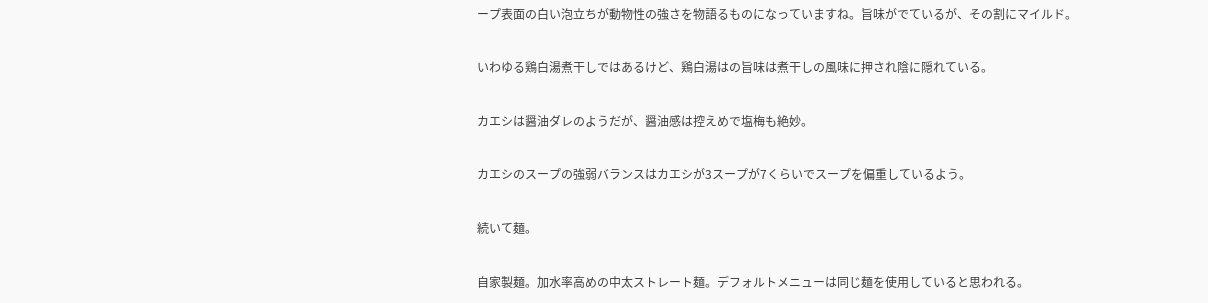ープ表面の白い泡立ちが動物性の強さを物語るものになっていますね。旨味がでているが、その割にマイルド。

いわゆる鶏白湯煮干しではあるけど、鶏白湯はの旨味は煮干しの風味に押され陰に隠れている。

カエシは醤油ダレのようだが、醤油感は控えめで塩梅も絶妙。

カエシのスープの強弱バランスはカエシが3スープが7くらいでスープを偏重しているよう。

続いて麺。

自家製麺。加水率高めの中太ストレート麺。デフォルトメニューは同じ麺を使用していると思われる。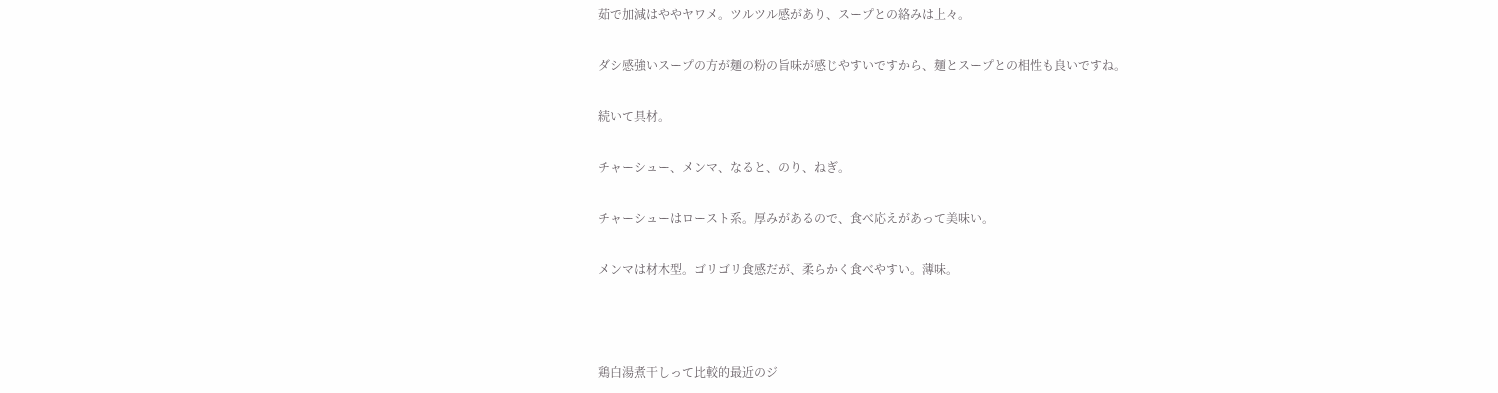茹で加減はややヤワメ。ツルツル感があり、スープとの絡みは上々。

ダシ感強いスープの方が麺の粉の旨味が感じやすいですから、麺とスープとの相性も良いですね。

続いて具材。

チャーシュー、メンマ、なると、のり、ねぎ。

チャーシューはロースト系。厚みがあるので、食べ応えがあって美味い。

メンマは材木型。ゴリゴリ食感だが、柔らかく食べやすい。薄味。



鶏白湯煮干しって比較的最近のジ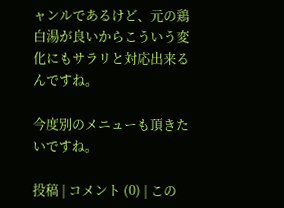ャンルであるけど、元の鶏白湯が良いからこういう変化にもサラリと対応出来るんですね。

今度別のメニューも頂きたいですね。

投稿 | コメント (0) | この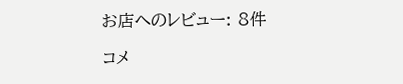お店へのレビュー: 8件

コメ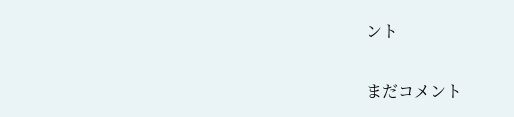ント

まだコメント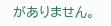がありません。